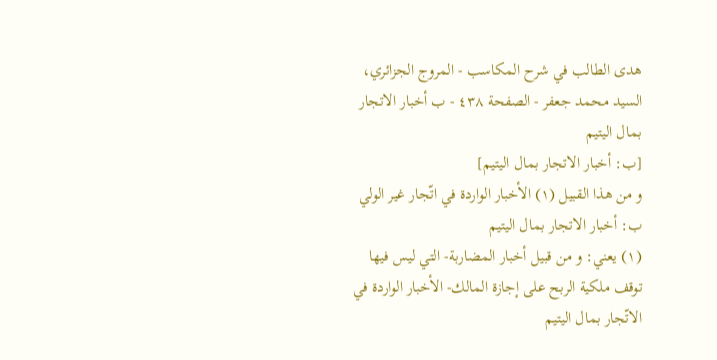هدى الطالب في شرح المكاسب - المروج الجزائري، السيد محمد جعفر - الصفحة ٤٣٨ - ب أخبار الاتجار بمال اليتيم
[ب: أخبار الاتجار بمال اليتيم]
و من هذا القبيل (١) الأخبار الواردة في اتّجار غير الولي
ب: أخبار الاتجار بمال اليتيم
(١) يعني: و من قبيل أخبار المضاربة- التي ليس فيها توقف ملكية الربح على إجازة المالك- الأخبار الواردة في الاتّجار بمال اليتيم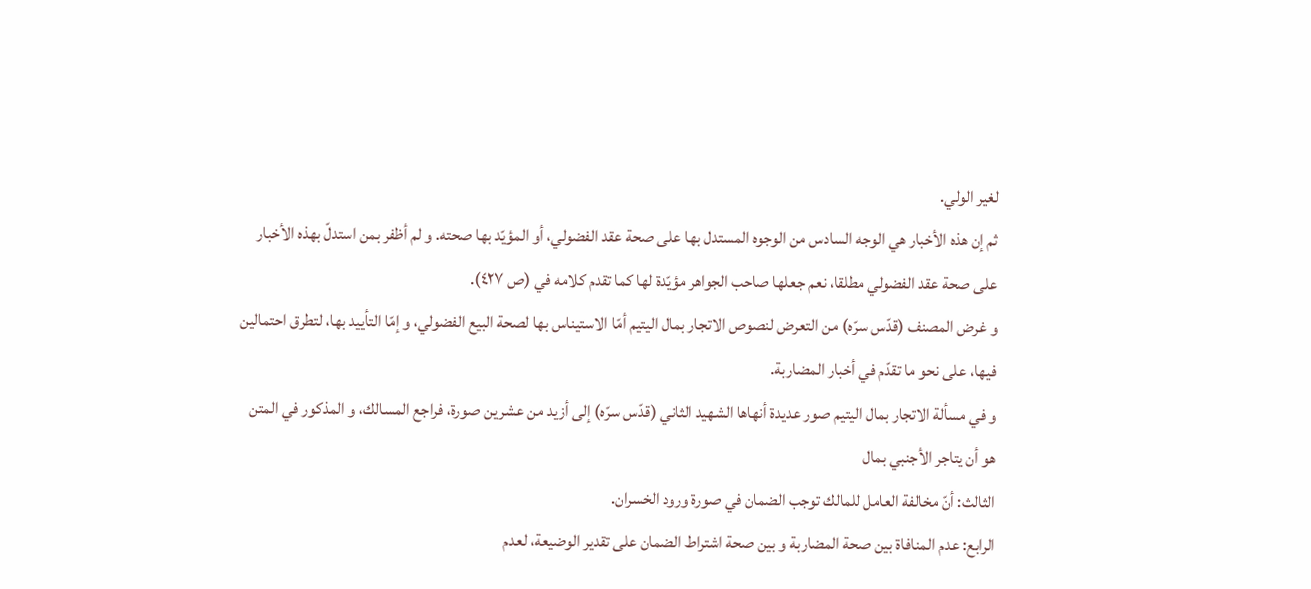لغير الولي.
ثم إن هذه الأخبار هي الوجه السادس من الوجوه المستدل بها على صحة عقد الفضولي، أو المؤيّد بها صحته. و لم أظفر بمن استدلّ بهذه الأخبار على صحة عقد الفضولي مطلقا، نعم جعلها صاحب الجواهر مؤيّدة لها كما تقدم كلامه في (ص ٤٢٧).
و غرض المصنف (قدّس سرّه) من التعرض لنصوص الاتجار بمال اليتيم أمّا الاستيناس بها لصحة البيع الفضولي، و إمّا التأييد بها، لتطرق احتمالين فيها، على نحو ما تقدّم في أخبار المضاربة.
و في مسألة الاتجار بمال اليتيم صور عديدة أنهاها الشهيد الثاني (قدّس سرّه) إلى أزيد من عشرين صورة، فراجع المسالك، و المذكور في المتن هو أن يتاجر الأجنبي بمال
الثالث: أنّ مخالفة العامل للمالك توجب الضمان في صورة ورود الخسران.
الرابع: عدم المنافاة بين صحة المضاربة و بين صحة اشتراط الضمان على تقدير الوضيعة، لعدم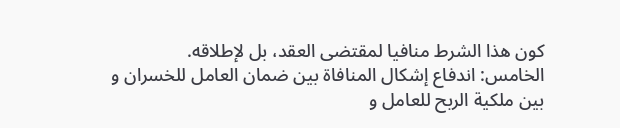كون هذا الشرط منافيا لمقتضى العقد، بل لإطلاقه.
الخامس: اندفاع إشكال المنافاة بين ضمان العامل للخسران و بين ملكية الربح للعامل و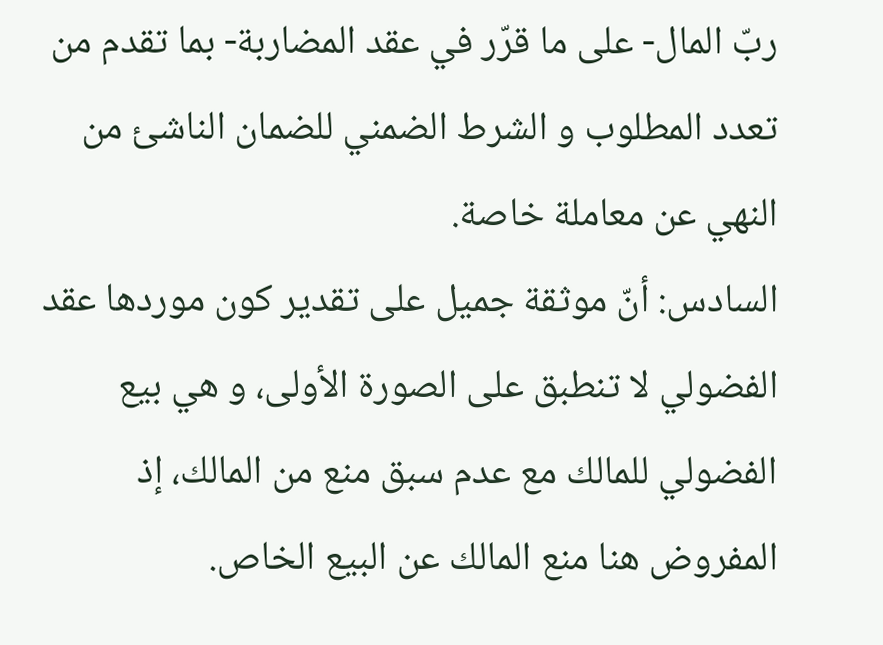ربّ المال- على ما قرّر في عقد المضاربة- بما تقدم من تعدد المطلوب و الشرط الضمني للضمان الناشئ من النهي عن معاملة خاصة.
السادس: أنّ موثقة جميل على تقدير كون موردها عقد الفضولي لا تنطبق على الصورة الأولى، و هي بيع الفضولي للمالك مع عدم سبق منع من المالك، إذ المفروض هنا منع المالك عن البيع الخاص.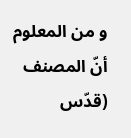و من المعلوم أنّ المصنف (قدّس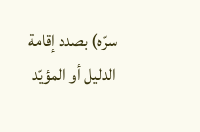سرّه) بصدد إقامة الدليل أو المؤيّد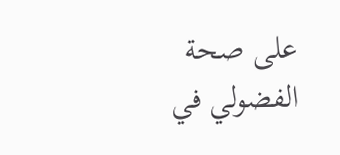على صحة الفضولي في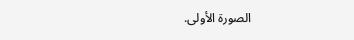الصورة الأولى.